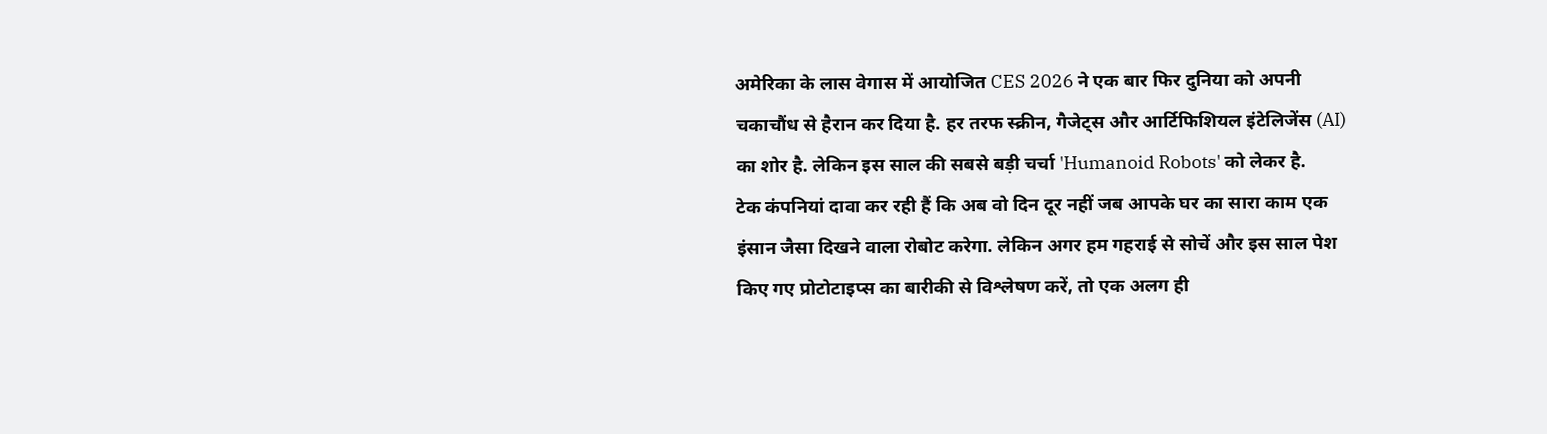अमेरिका के लास वेगास में आयोजित CES 2026 ने एक बार फिर दुनिया को अपनी चकाचौंध से हैरान कर दिया है. हर तरफ स्क्रीन, गैजेट्स और आर्टिफिशियल इंटेलिजेंस (AI) का शोर है. लेकिन इस साल की सबसे बड़ी चर्चा 'Humanoid Robots' को लेकर है.
टेक कंपनियां दावा कर रही हैं कि अब वो दिन दूर नहीं जब आपके घर का सारा काम एक इंसान जैसा दिखने वाला रोबोट करेगा. लेकिन अगर हम गहराई से सोचें और इस साल पेश किए गए प्रोटोटाइप्स का बारीकी से विश्लेषण करें, तो एक अलग ही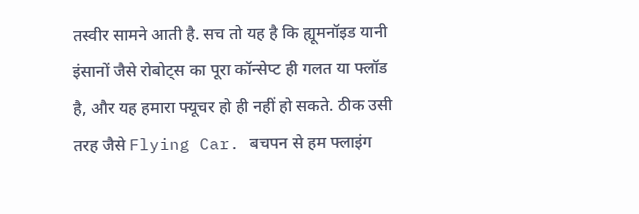तस्वीर सामने आती है. सच तो यह है कि ह्यूमनॉइड यानी इंसानों जैसे रोबोट्स का पूरा कॉन्सेप्ट ही गलत या फ्लॉड है, और यह हमारा फ्यूचर हो ही नहीं हो सकते. ठीक उसी तरह जैसे Flying Car. बचपन से हम फ्लाइंग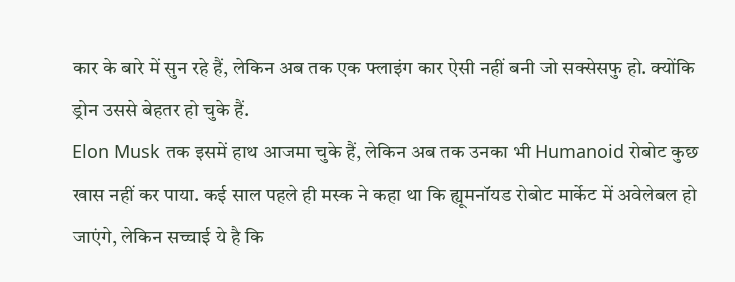कार के बारे में सुन रहे हैं, लेकिन अब तक एक फ्लाइंग कार ऐसी नहीं बनी जो सक्सेसफु हो. क्योंकि ड्रोन उससे बेहतर हो चुके हैं.
Elon Musk तक इसमें हाथ आजमा चुके हैं, लेकिन अब तक उनका भी Humanoid रोबोट कुछ खास नहीं कर पाया. कई साल पहले ही मस्क ने कहा था कि ह्यूमनॉयड रोबोट मार्केट में अवेलेबल हो जाएंगे, लेकिन सच्चाई ये है कि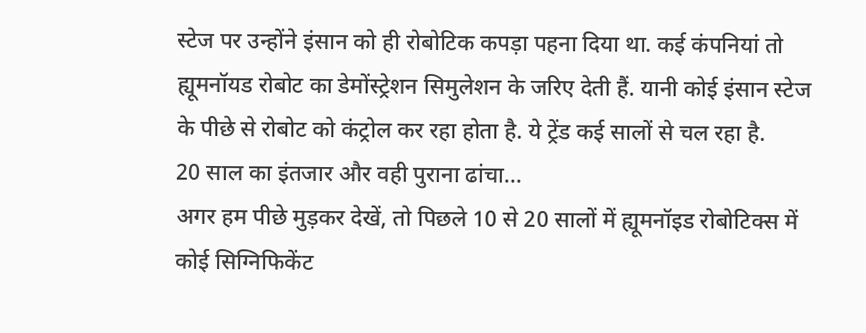स्टेज पर उन्होंने इंसान को ही रोबोटिक कपड़ा पहना दिया था. कई कंपनियां तो ह्यूमनॉयड रोबोट का डेमोंस्ट्रेशन सिमुलेशन के जरिए देती हैं. यानी कोई इंसान स्टेज के पीछे से रोबोट को कंट्रोल कर रहा होता है. ये ट्रेंड कई सालों से चल रहा है.
20 साल का इंतजार और वही पुराना ढांचा...
अगर हम पीछे मुड़कर देखें, तो पिछले 10 से 20 सालों में ह्यूमनॉइड रोबोटिक्स में कोई सिग्निफिकेंट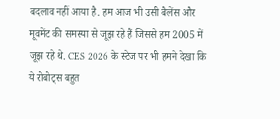बदलाव नहीं आया है. हम आज भी उसी बैलेंस और मूवमेंट की समस्या से जूझ रहे हैं जिससे हम 2005 में जूझ रहे थे. CES 2026 के स्टेज पर भी हमने देखा कि ये रोबोट्स बहुत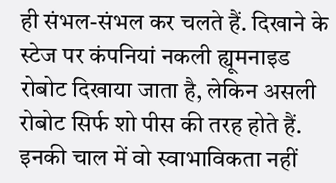ही संभल-संभल कर चलते हैं. दिखाने के स्टेज पर कंपनियां नकली ह्यूमनाइड रोबोट दिखाया जाता है, लेकिन असली रोबोट सिर्फ शो पीस की तरह होते हैं. इनकी चाल में वो स्वाभाविकता नहीं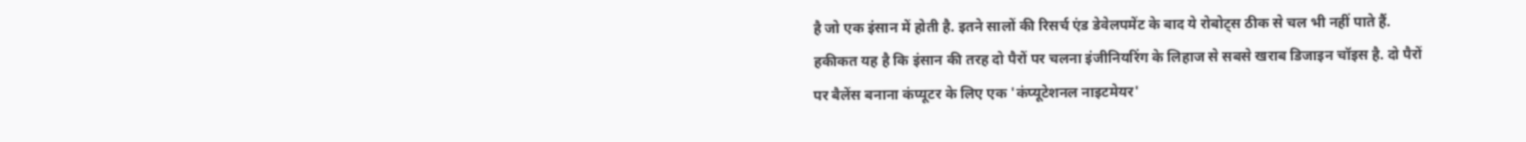है जो एक इंसान में होती है. इतने सालों की रिसर्च एंड डेवेलपमेंट के बाद ये रोबोट्स ठीक से चल भी नहीं पाते हैं.
हकीकत यह है कि इंसान की तरह दो पैरों पर चलना इंजीनियरिंग के लिहाज से सबसे खराब डिजाइन चॉइस है. दो पैरों पर बैलेंस बनाना कंप्यूटर के लिए एक 'कंप्यूटेशनल नाइटमेयर'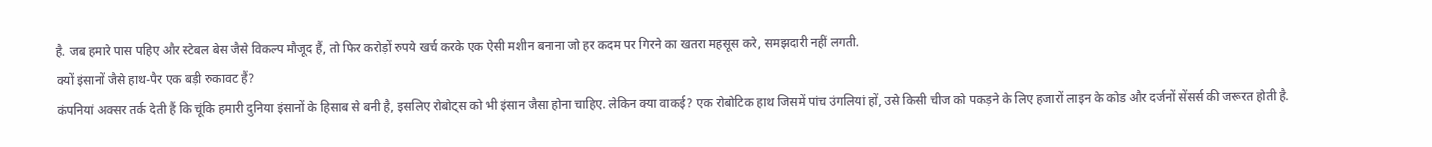है. जब हमारे पास पहिए और स्टेबल बेस जैसे विकल्प मौजूद हैं, तो फिर करोड़ों रुपये खर्च करके एक ऐसी मशीन बनाना जो हर कदम पर गिरने का खतरा महसूस करे, समझदारी नहीं लगती.
क्यों इंसानों जैसे हाथ-पैर एक बड़ी रुकावट हैं?
कंपनियां अक्सर तर्क देती हैं कि चूंकि हमारी दुनिया इंसानों के हिसाब से बनी है, इसलिए रोबोट्स को भी इंसान जैसा होना चाहिए. लेकिन क्या वाकई? एक रोबोटिक हाथ जिसमें पांच उंगलियां हों, उसे किसी चीज को पकड़ने के लिए हजारों लाइन के कोड और दर्जनों सेंसर्स की जरूरत होती है.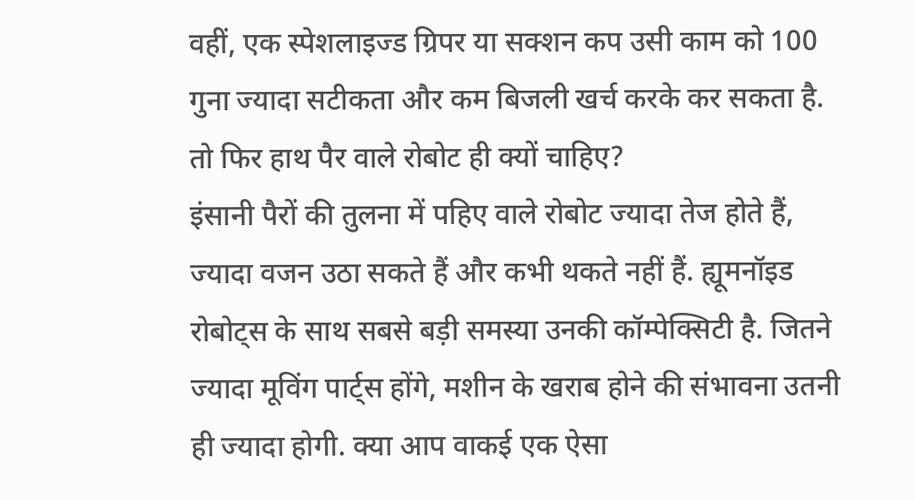वहीं, एक स्पेशलाइज्ड ग्रिपर या सक्शन कप उसी काम को 100 गुना ज्यादा सटीकता और कम बिजली खर्च करके कर सकता है. तो फिर हाथ पैर वाले रोबोट ही क्यों चाहिए?
इंसानी पैरों की तुलना में पहिए वाले रोबोट ज्यादा तेज होते हैं, ज्यादा वजन उठा सकते हैं और कभी थकते नहीं हैं. ह्यूमनॉइड रोबोट्स के साथ सबसे बड़ी समस्या उनकी कॉम्पेक्सिटी है. जितने ज्यादा मूविंग पार्ट्स होंगे, मशीन के खराब होने की संभावना उतनी ही ज्यादा होगी. क्या आप वाकई एक ऐसा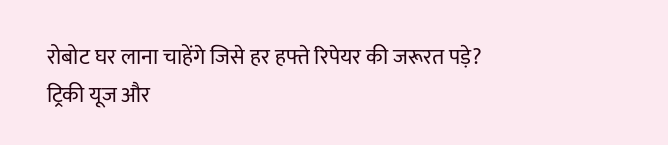रोबोट घर लाना चाहेंगे जिसे हर हफ्ते रिपेयर की जरूरत पड़े?
ट्रिकी यूज और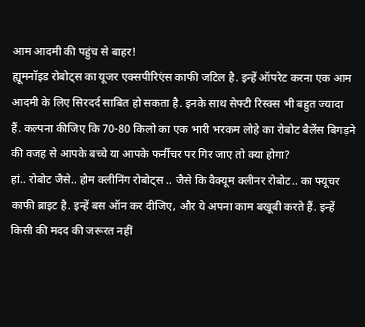आम आदमी की पहुंच से बाहर!
ह्यूमनॉइड रोबोट्स का यूजर एक्सपीरिएंस काफी जटिल है. इन्हें ऑपरेट करना एक आम आदमी के लिए सिरदर्द साबित हो सकता है. इनके साथ सेफ्टी रिस्क्स भी बहुत ज्यादा हैं. कल्पना कीजिए कि 70-80 किलो का एक भारी भरकम लोहे का रोबोट बैलेंस बिगड़ने की वजह से आपके बच्चे या आपके फर्नीचर पर गिर जाए तो क्या होगा?
हां.. रोबोट जैसे.. होम क्लीनिंग रोबोट्स .. जैसे कि वैक्यूम क्लीनर रोबोट.. का फ्यूचर काफी ब्राइट है. इन्हें बस ऑन कर दीजिए, और ये अपना काम बखूबी करते हैं. इन्हें किसी की मदद की जरूरत नहीं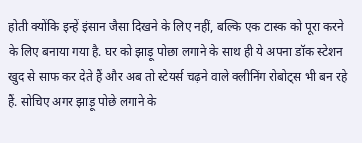होती क्योंकि इन्हें इंसान जैसा दिखने के लिए नहीं, बल्कि एक टास्क को पूरा करने के लिए बनाया गया है. घर को झाड़ू पोछा लगाने के साथ ही ये अपना डॉक स्टेशन खुद से साफ कर देते हैं और अब तो स्टेयर्स चढ़ने वाले क्लीनिंग रोबोट्स भी बन रहे हैं. सोचिए अगर झाड़ू पोछे लगाने के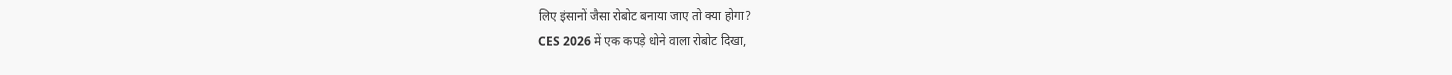लिए इंसानों जैसा रोबोट बनाया जाए तो क्या होगा?
CES 2026 में एक कपड़े धोने वाला रोबोट दिखा,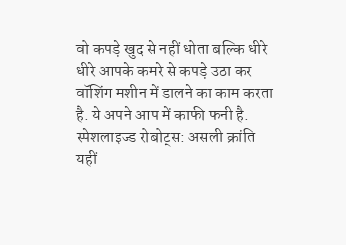वो कपड़े खुद से नहीं धोता बल्कि धीरे धीरे आपके कमरे से कपड़े उठा कर वॉशिंग मशीन में डालने का काम करता है. ये अपने आप में काफी फनी है.
स्पेशलाइज्ड रोबोट्स: असली क्रांति यहीं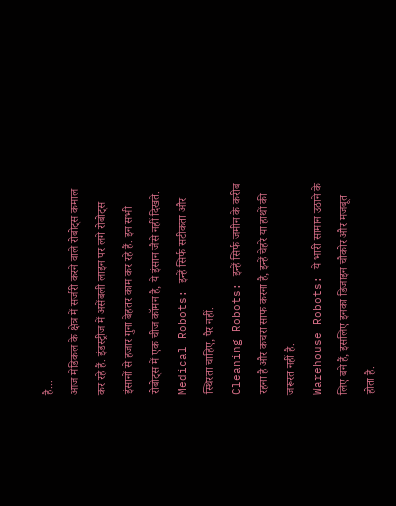है...
आज मेडिकल के क्षेत्र में सर्जरी करने वाले रोबोट्स कमाल कर रहे हैं. इंडस्ट्रीज में असेंबली लाइन पर लगे रोबोट्स इंसानों से हजार गुना बेहतर काम कर रहे हैं. इन सभी रोबोट्स में एक चीज कॉमन है, ये इंसान जैसे नहीं दिखते.
Medical Robots: इन्हें सिर्फ सटीकता और स्थिरता चाहिए, पैर नहीं.
Cleaning Robots: इन्हें सिर्फ जमीन के करीब रहना है और कचरा साफ करना है, इन्हें चेहरे या हाथों की जरूरत नहीं है.
Warehouse Robots: ये भारी सामान उठाने के लिए बने हैं, इसलिए इनका डिजाइन चौकोर और मजबूत होता है.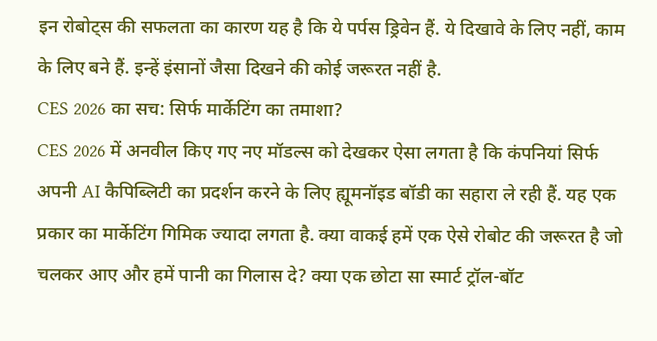इन रोबोट्स की सफलता का कारण यह है कि ये पर्पस ड्रिवेन हैं. ये दिखावे के लिए नहीं, काम के लिए बने हैं. इन्हें इंसानों जैसा दिखने की कोई जरूरत नहीं है.
CES 2026 का सच: सिर्फ मार्केटिंग का तमाशा?
CES 2026 में अनवील किए गए नए मॉडल्स को देखकर ऐसा लगता है कि कंपनियां सिर्फ अपनी AI कैपिब्लिटी का प्रदर्शन करने के लिए ह्यूमनॉइड बॉडी का सहारा ले रही हैं. यह एक प्रकार का मार्केटिंग गिमिक ज्यादा लगता है. क्या वाकई हमें एक ऐसे रोबोट की जरूरत है जो चलकर आए और हमें पानी का गिलास दे? क्या एक छोटा सा स्मार्ट ट्रॉल-बॉट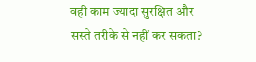वही काम ज्यादा सुरक्षित और सस्ते तरीके से नहीं कर सकता?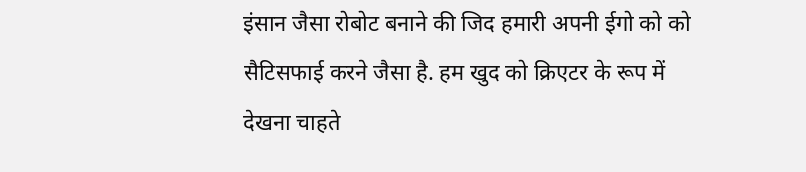इंसान जैसा रोबोट बनाने की जिद हमारी अपनी ईगो को को सैटिसफाई करने जैसा है. हम खुद को क्रिएटर के रूप में देखना चाहते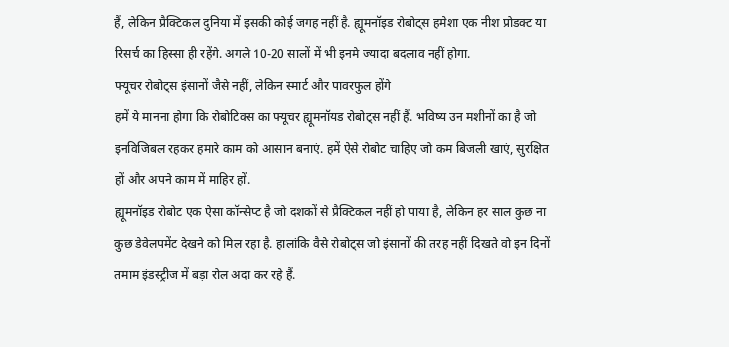हैं, लेकिन प्रैक्टिकल दुनिया में इसकी कोई जगह नहीं है. ह्यूमनॉइड रोबोट्स हमेशा एक नीश प्रोडक्ट या रिसर्च का हिस्सा ही रहेंगे. अगले 10-20 सालों में भी इनमे ज्यादा बदलाव नहीं होगा.
फ्यूचर रोबोट्स इंसानों जैसे नहीं, लेकिन स्मार्ट और पावरफुल होंगे
हमें ये मानना होगा कि रोबोटिक्स का फ्यूचर ह्यूमनॉयड रोबोट्स नहीं हैं. भविष्य उन मशीनों का है जो इनविजिबल रहकर हमारे काम को आसान बनाएं. हमें ऐसे रोबोट चाहिए जो कम बिजली खाएं, सुरक्षित हों और अपने काम में माहिर हों.
ह्यूमनॉइड रोबोट एक ऐसा कॉन्सेप्ट है जो दशकों से प्रैक्टिकल नहीं हो पाया है, लेकिन हर साल कुछ ना कुछ डेवेलपमेंट देखने को मिल रहा है. हालांकि वैसे रोबोट्स जो इंसानों की तरह नहीं दिखते वो इन दिनों तमाम इंडस्ट्रीज में बड़ा रोल अदा कर रहे हैं.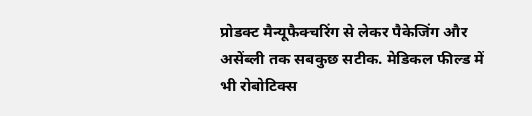प्रोडक्ट मैन्यूफैक्चरिंग से लेकर पैकेजिंग और असेंब्ली तक सबकुछ सटीक. मेडिकल फील्ड में भी रोबोटिक्स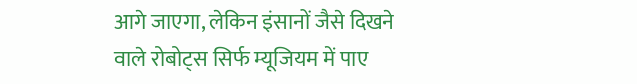आगे जाएगा, लेकिन इंसानों जैसे दिखने वाले रोबोट्स सिर्फ म्यूजियम में पाए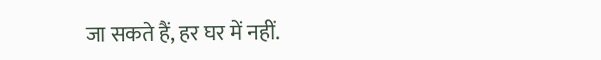जा सकते हैं, हर घर में नहीं.